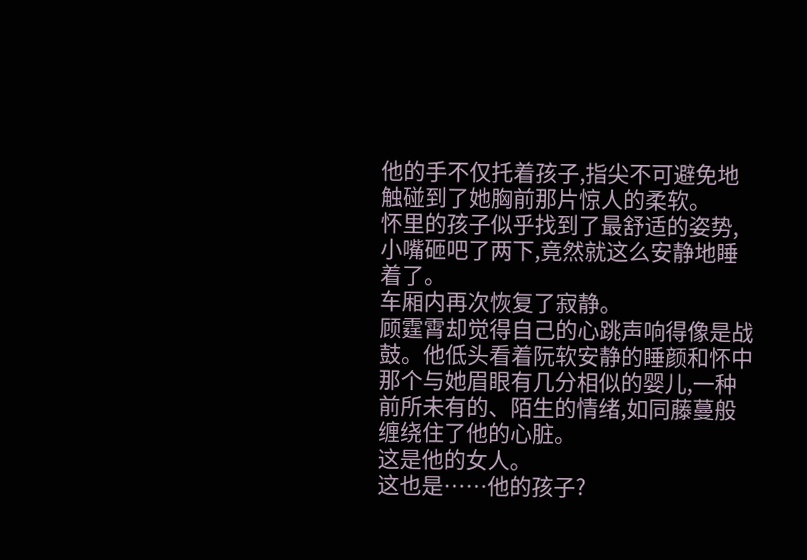他的手不仅托着孩子,指尖不可避免地触碰到了她胸前那片惊人的柔软。
怀里的孩子似乎找到了最舒适的姿势,小嘴砸吧了两下,竟然就这么安静地睡着了。
车厢内再次恢复了寂静。
顾霆霄却觉得自己的心跳声响得像是战鼓。他低头看着阮软安静的睡颜和怀中那个与她眉眼有几分相似的婴儿,一种前所未有的、陌生的情绪,如同藤蔓般缠绕住了他的心脏。
这是他的女人。
这也是……他的孩子?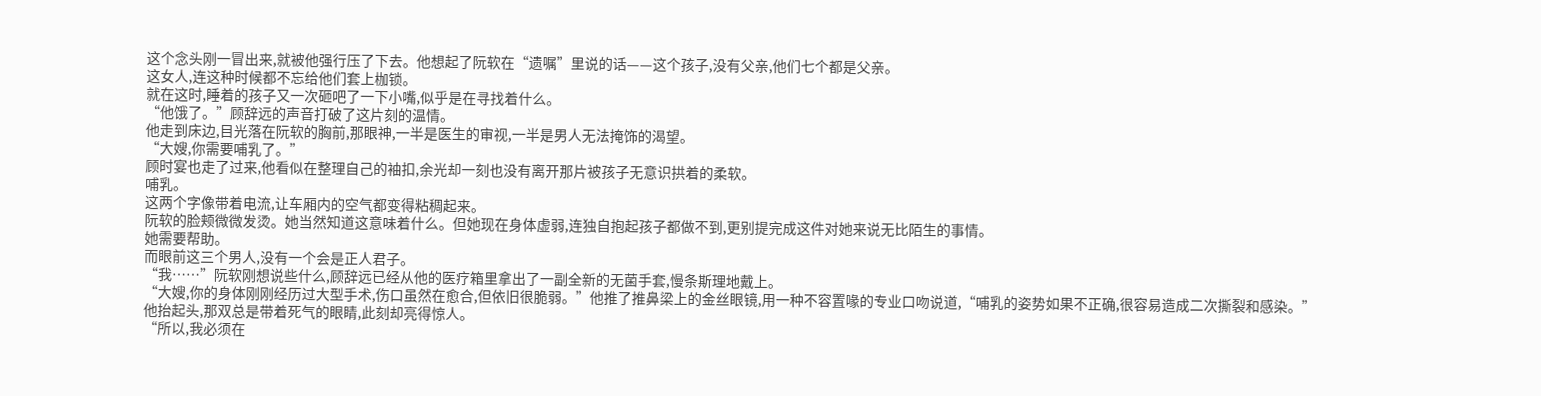这个念头刚一冒出来,就被他强行压了下去。他想起了阮软在“遗嘱”里说的话——这个孩子,没有父亲,他们七个都是父亲。
这女人,连这种时候都不忘给他们套上枷锁。
就在这时,睡着的孩子又一次砸吧了一下小嘴,似乎是在寻找着什么。
“他饿了。”顾辞远的声音打破了这片刻的温情。
他走到床边,目光落在阮软的胸前,那眼神,一半是医生的审视,一半是男人无法掩饰的渴望。
“大嫂,你需要哺乳了。”
顾时宴也走了过来,他看似在整理自己的袖扣,余光却一刻也没有离开那片被孩子无意识拱着的柔软。
哺乳。
这两个字像带着电流,让车厢内的空气都变得粘稠起来。
阮软的脸颊微微发烫。她当然知道这意味着什么。但她现在身体虚弱,连独自抱起孩子都做不到,更别提完成这件对她来说无比陌生的事情。
她需要帮助。
而眼前这三个男人,没有一个会是正人君子。
“我……”阮软刚想说些什么,顾辞远已经从他的医疗箱里拿出了一副全新的无菌手套,慢条斯理地戴上。
“大嫂,你的身体刚刚经历过大型手术,伤口虽然在愈合,但依旧很脆弱。”他推了推鼻梁上的金丝眼镜,用一种不容置喙的专业口吻说道,“哺乳的姿势如果不正确,很容易造成二次撕裂和感染。”
他抬起头,那双总是带着死气的眼睛,此刻却亮得惊人。
“所以,我必须在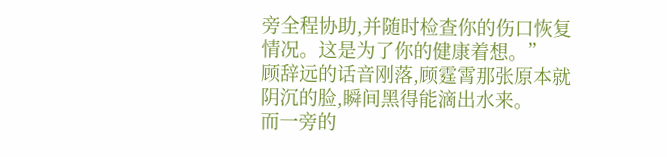旁全程协助,并随时检查你的伤口恢复情况。这是为了你的健康着想。”
顾辞远的话音刚落,顾霆霄那张原本就阴沉的脸,瞬间黑得能滴出水来。
而一旁的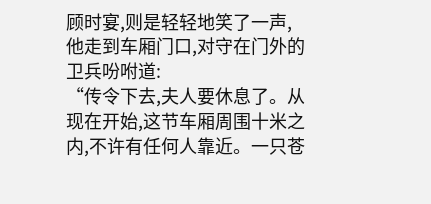顾时宴,则是轻轻地笑了一声,他走到车厢门口,对守在门外的卫兵吩咐道:
“传令下去,夫人要休息了。从现在开始,这节车厢周围十米之内,不许有任何人靠近。一只苍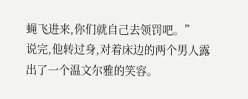蝇飞进来,你们就自己去领罚吧。”
说完,他转过身,对着床边的两个男人露出了一个温文尔雅的笑容。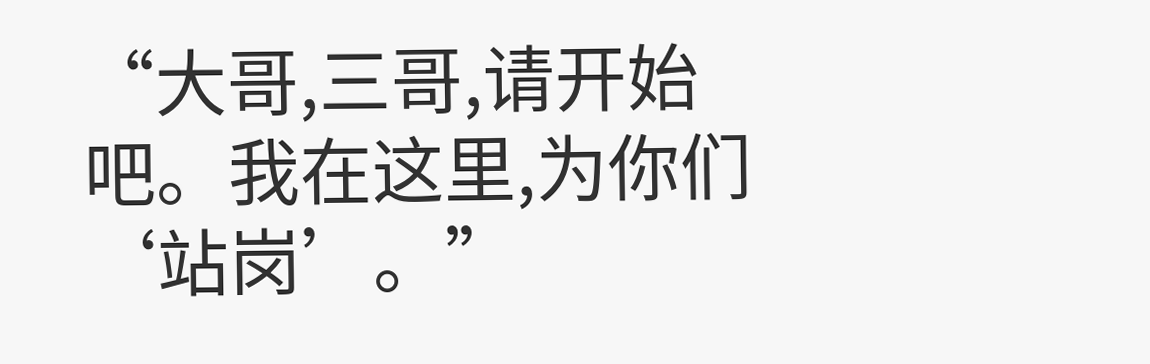“大哥,三哥,请开始吧。我在这里,为你们‘站岗’。”